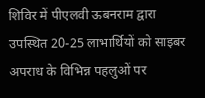शिविर में पीएलवी ऊबनराम द्वारा उपस्थित 20-25 लाभार्थियों को साइबर अपराध के विभिन्न पहलुओं पर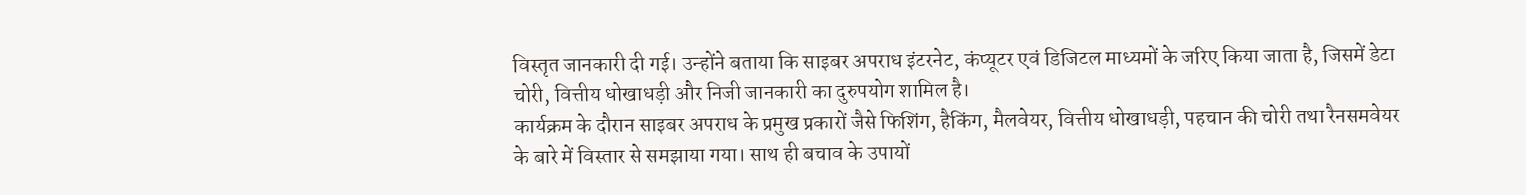विस्तृत जानकारी दी गई। उन्होंने बताया कि साइबर अपराध इंटरनेट, कंप्यूटर एवं डिजिटल माध्यमों के जरिए किया जाता है, जिसमें डेटा चोरी, वित्तीय धोखाधड़ी और निजी जानकारी का दुरुपयोग शामिल है।
कार्यक्रम के दौरान साइबर अपराध के प्रमुख प्रकारों जैसे फिशिंग, हैकिंग, मैलवेयर, वित्तीय धोखाधड़ी, पहचान की चोरी तथा रैनसमवेयर के बारे में विस्तार से समझाया गया। साथ ही बचाव के उपायों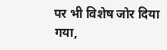पर भी विशेष जोर दिया गया,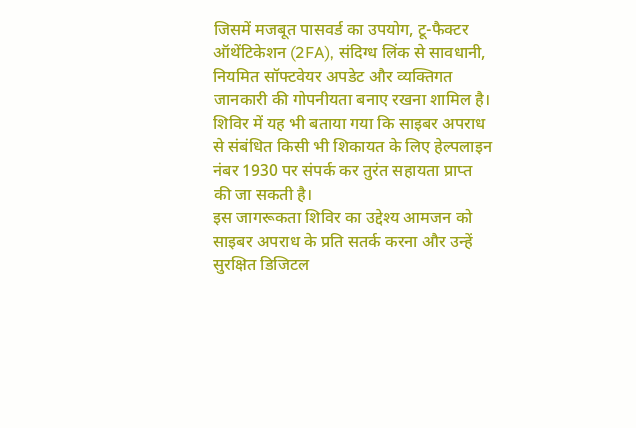जिसमें मजबूत पासवर्ड का उपयोग, टू-फैक्टर ऑथेंटिकेशन (2FA), संदिग्ध लिंक से सावधानी, नियमित सॉफ्टवेयर अपडेट और व्यक्तिगत जानकारी की गोपनीयता बनाए रखना शामिल है।
शिविर में यह भी बताया गया कि साइबर अपराध से संबंधित किसी भी शिकायत के लिए हेल्पलाइन नंबर 1930 पर संपर्क कर तुरंत सहायता प्राप्त की जा सकती है।
इस जागरूकता शिविर का उद्देश्य आमजन को साइबर अपराध के प्रति सतर्क करना और उन्हें सुरक्षित डिजिटल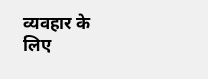व्यवहार के लिए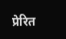प्रेरित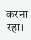करना रहा।